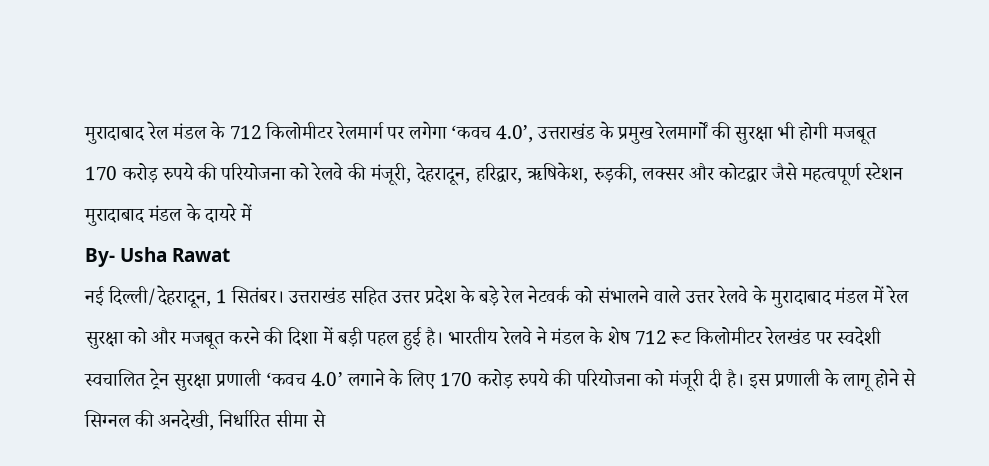मुरादाबाद रेल मंडल के 712 किलोमीटर रेलमार्ग पर लगेगा ‘कवच 4.0’, उत्तराखंड के प्रमुख रेलमार्गों की सुरक्षा भी होगी मजबूत
170 करोड़ रुपये की परियोजना को रेलवे की मंजूरी, देहरादून, हरिद्वार, ऋषिकेश, रुड़की, लक्सर और कोटद्वार जैसे महत्वपूर्ण स्टेशन मुरादाबाद मंडल के दायरे में
By- Usha Rawat
नई दिल्ली/देहरादून, 1 सितंबर। उत्तराखंड सहित उत्तर प्रदेश के बड़े रेल नेटवर्क को संभालने वाले उत्तर रेलवे के मुरादाबाद मंडल में रेल सुरक्षा को और मजबूत करने की दिशा में बड़ी पहल हुई है। भारतीय रेलवे ने मंडल के शेष 712 रूट किलोमीटर रेलखंड पर स्वदेशी स्वचालित ट्रेन सुरक्षा प्रणाली ‘कवच 4.0’ लगाने के लिए 170 करोड़ रुपये की परियोजना को मंजूरी दी है। इस प्रणाली के लागू होने से सिग्नल की अनदेखी, निर्धारित सीमा से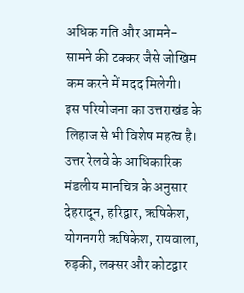अधिक गति और आमने-सामने की टक्कर जैसे जोखिम कम करने में मदद मिलेगी।
इस परियोजना का उत्तराखंड के लिहाज से भी विशेष महत्व है। उत्तर रेलवे के आधिकारिक मंडलीय मानचित्र के अनुसार देहरादून, हरिद्वार, ऋषिकेश, योगनगरी ऋषिकेश, रायवाला, रुड़की, लक्सर और कोटद्वार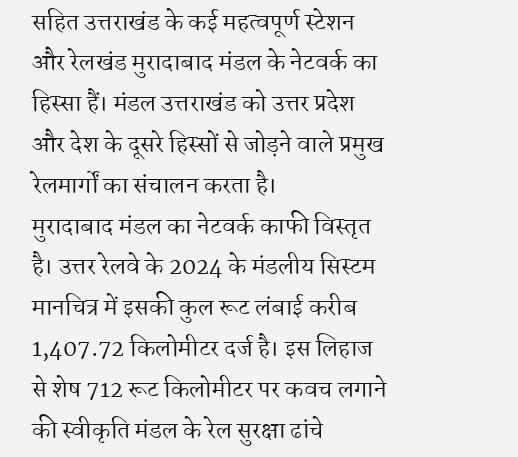सहित उत्तराखंड के कई महत्वपूर्ण स्टेशन और रेलखंड मुरादाबाद मंडल के नेटवर्क का हिस्सा हैं। मंडल उत्तराखंड को उत्तर प्रदेश और देश के दूसरे हिस्सों से जोड़ने वाले प्रमुख रेलमार्गों का संचालन करता है।
मुरादाबाद मंडल का नेटवर्क काफी विस्तृत है। उत्तर रेलवे के 2024 के मंडलीय सिस्टम मानचित्र में इसकी कुल रूट लंबाई करीब 1,407.72 किलोमीटर दर्ज है। इस लिहाज से शेष 712 रूट किलोमीटर पर कवच लगाने की स्वीकृति मंडल के रेल सुरक्षा ढांचे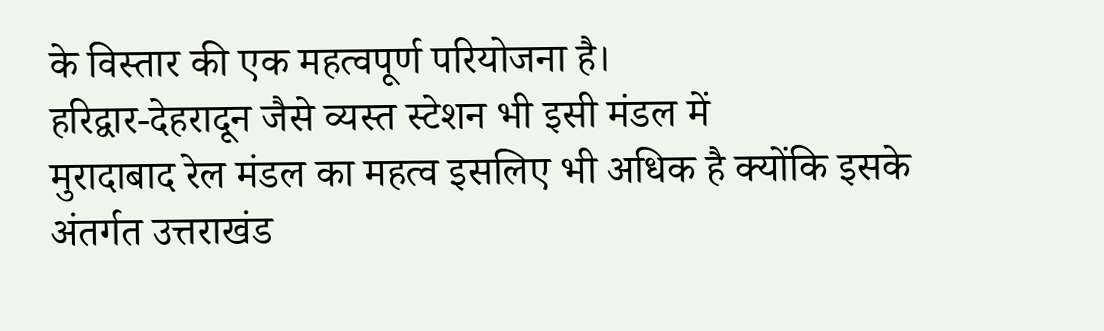के विस्तार की एक महत्वपूर्ण परियोजना है।
हरिद्वार-देहरादून जैसे व्यस्त स्टेशन भी इसी मंडल में
मुरादाबाद रेल मंडल का महत्व इसलिए भी अधिक है क्योंकि इसके अंतर्गत उत्तराखंड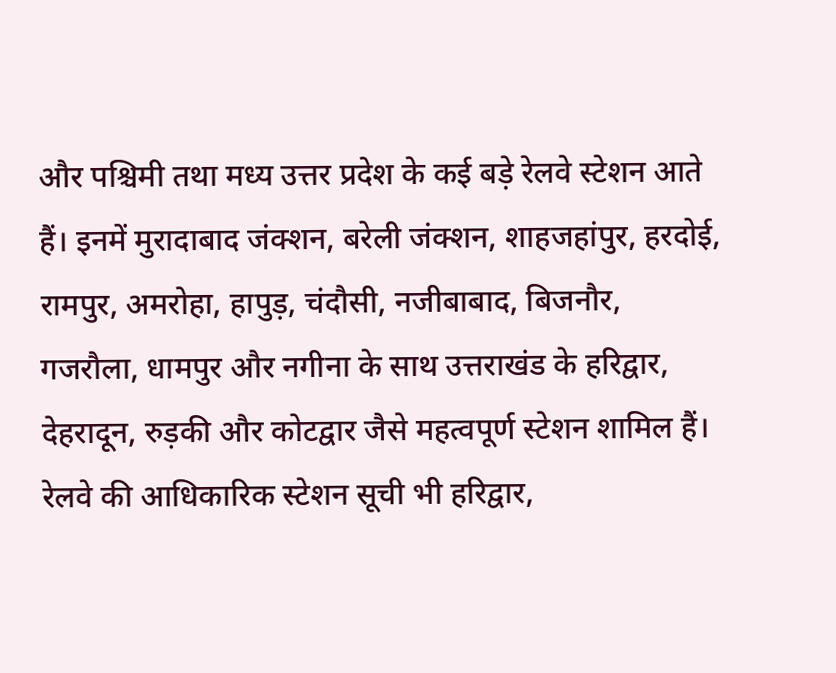और पश्चिमी तथा मध्य उत्तर प्रदेश के कई बड़े रेलवे स्टेशन आते हैं। इनमें मुरादाबाद जंक्शन, बरेली जंक्शन, शाहजहांपुर, हरदोई, रामपुर, अमरोहा, हापुड़, चंदौसी, नजीबाबाद, बिजनौर, गजरौला, धामपुर और नगीना के साथ उत्तराखंड के हरिद्वार, देहरादून, रुड़की और कोटद्वार जैसे महत्वपूर्ण स्टेशन शामिल हैं। रेलवे की आधिकारिक स्टेशन सूची भी हरिद्वार,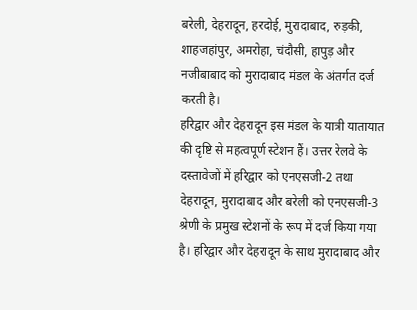बरेली, देहरादून, हरदोई, मुरादाबाद, रुड़की, शाहजहांपुर, अमरोहा, चंदौसी, हापुड़ और नजीबाबाद को मुरादाबाद मंडल के अंतर्गत दर्ज करती है।
हरिद्वार और देहरादून इस मंडल के यात्री यातायात की दृष्टि से महत्वपूर्ण स्टेशन हैं। उत्तर रेलवे के दस्तावेजों में हरिद्वार को एनएसजी-2 तथा देहरादून, मुरादाबाद और बरेली को एनएसजी-3 श्रेणी के प्रमुख स्टेशनों के रूप में दर्ज किया गया है। हरिद्वार और देहरादून के साथ मुरादाबाद और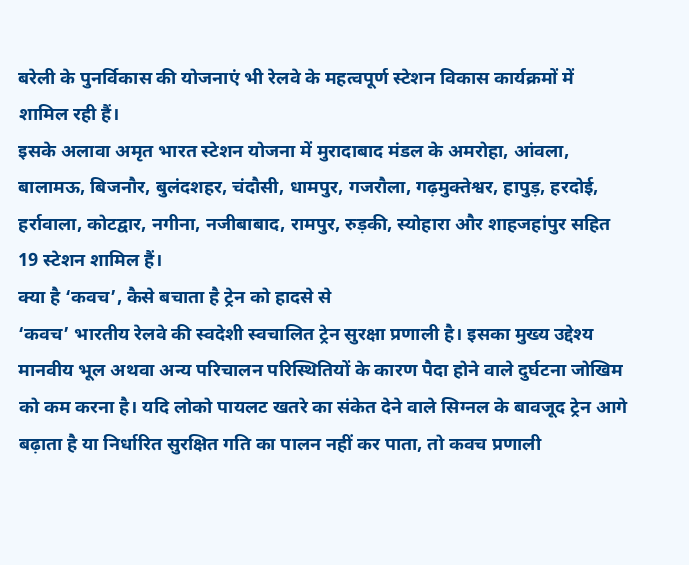बरेली के पुनर्विकास की योजनाएं भी रेलवे के महत्वपूर्ण स्टेशन विकास कार्यक्रमों में शामिल रही हैं।
इसके अलावा अमृत भारत स्टेशन योजना में मुरादाबाद मंडल के अमरोहा, आंवला, बालामऊ, बिजनौर, बुलंदशहर, चंदौसी, धामपुर, गजरौला, गढ़मुक्तेश्वर, हापुड़, हरदोई, हर्रावाला, कोटद्वार, नगीना, नजीबाबाद, रामपुर, रुड़की, स्योहारा और शाहजहांपुर सहित 19 स्टेशन शामिल हैं।
क्या है ‘कवच’, कैसे बचाता है ट्रेन को हादसे से
‘कवच’ भारतीय रेलवे की स्वदेशी स्वचालित ट्रेन सुरक्षा प्रणाली है। इसका मुख्य उद्देश्य मानवीय भूल अथवा अन्य परिचालन परिस्थितियों के कारण पैदा होने वाले दुर्घटना जोखिम को कम करना है। यदि लोको पायलट खतरे का संकेत देने वाले सिग्नल के बावजूद ट्रेन आगे बढ़ाता है या निर्धारित सुरक्षित गति का पालन नहीं कर पाता, तो कवच प्रणाली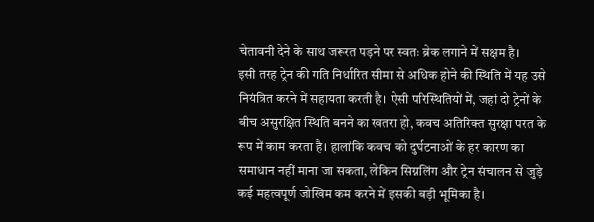चेतावनी देने के साथ जरूरत पड़ने पर स्वतः ब्रेक लगाने में सक्षम है।
इसी तरह ट्रेन की गति निर्धारित सीमा से अधिक होने की स्थिति में यह उसे नियंत्रित करने में सहायता करती है। ऐसी परिस्थितियों में, जहां दो ट्रेनों के बीच असुरक्षित स्थिति बनने का खतरा हो, कवच अतिरिक्त सुरक्षा परत के रूप में काम करता है। हालांकि कवच को दुर्घटनाओं के हर कारण का समाधान नहीं माना जा सकता, लेकिन सिग्नलिंग और ट्रेन संचालन से जुड़े कई महत्वपूर्ण जोखिम कम करने में इसकी बड़ी भूमिका है।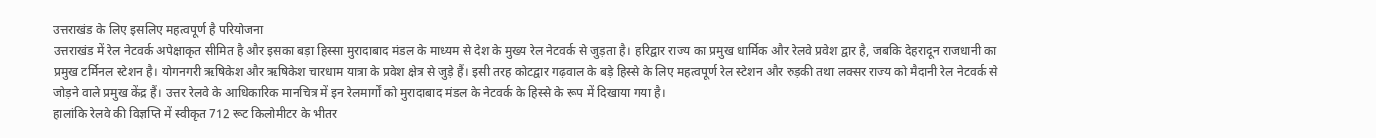उत्तराखंड के लिए इसलिए महत्वपूर्ण है परियोजना
उत्तराखंड में रेल नेटवर्क अपेक्षाकृत सीमित है और इसका बड़ा हिस्सा मुरादाबाद मंडल के माध्यम से देश के मुख्य रेल नेटवर्क से जुड़ता है। हरिद्वार राज्य का प्रमुख धार्मिक और रेलवे प्रवेश द्वार है, जबकि देहरादून राजधानी का प्रमुख टर्मिनल स्टेशन है। योगनगरी ऋषिकेश और ऋषिकेश चारधाम यात्रा के प्रवेश क्षेत्र से जुड़े हैं। इसी तरह कोटद्वार गढ़वाल के बड़े हिस्से के लिए महत्वपूर्ण रेल स्टेशन और रुड़की तथा लक्सर राज्य को मैदानी रेल नेटवर्क से जोड़ने वाले प्रमुख केंद्र हैं। उत्तर रेलवे के आधिकारिक मानचित्र में इन रेलमार्गों को मुरादाबाद मंडल के नेटवर्क के हिस्से के रूप में दिखाया गया है।
हालांकि रेलवे की विज्ञप्ति में स्वीकृत 712 रूट किलोमीटर के भीतर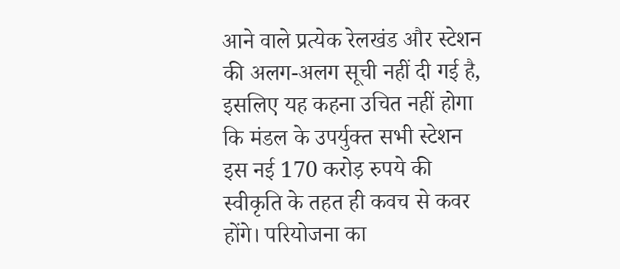आने वाले प्रत्येक रेलखंड और स्टेशन की अलग-अलग सूची नहीं दी गई है, इसलिए यह कहना उचित नहीं होगा कि मंडल के उपर्युक्त सभी स्टेशन इस नई 170 करोड़ रुपये की स्वीकृति के तहत ही कवच से कवर होंगे। परियोजना का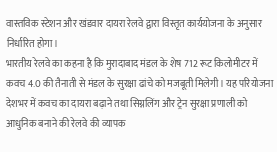वास्तविक स्टेशन और खंडवार दायरा रेलवे द्वारा विस्तृत कार्ययोजना के अनुसार निर्धारित होगा।
भारतीय रेलवे का कहना है कि मुरादाबाद मंडल के शेष 712 रूट किलोमीटर में कवच 4.0 की तैनाती से मंडल के सुरक्षा ढांचे को मजबूती मिलेगी। यह परियोजना देशभर में कवच का दायरा बढ़ाने तथा सिग्नलिंग और ट्रेन सुरक्षा प्रणाली को आधुनिक बनाने की रेलवे की व्यापक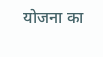योजना का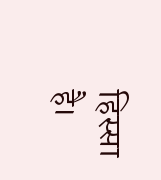हिस्सा है।